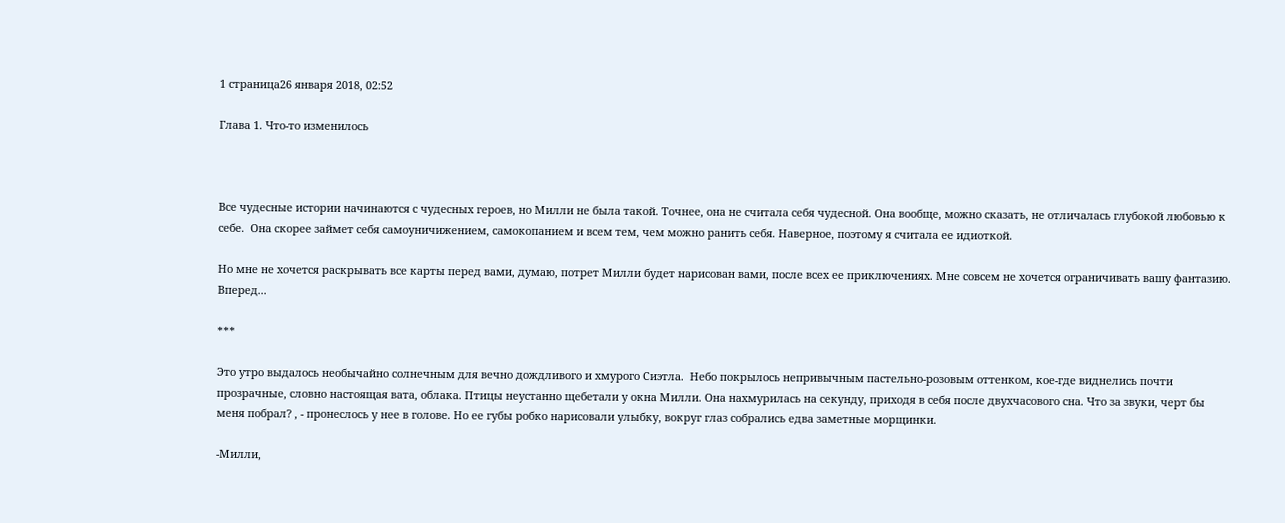1 страница26 января 2018, 02:52

Глава 1. Что-то изменилось



Все чудесные истории начинаются с чудесных героев, но Милли не была такой. Точнее, она не считала себя чудесной. Она вообще, можно сказать, не отличалась глубокой любовью к себе.  Она скорее займет себя самоуничижением, самокопанием и всем тем, чем можно ранить себя. Наверное, поэтому я считала ее идиоткой.

Но мне не хочется раскрывать все карты перед вами, думаю, потрет Милли будет нарисован вами, после всех ее приключениях. Мне совсем не хочется ограничивать вашу фантазию. Вперед...

***

Это утро выдалось необычайно солнечным для вечно дождливого и хмурого Сиэтла.  Небо покрылось непривычным пастельно-розовым оттенком, кое-где виднелись почти прозрачные, словно настоящая вата, облака. Птицы неустанно щебетали у окна Милли. Она нахмурилась на секунду, приходя в себя после двухчасового сна. Что за звуки, черт бы меня побрал? , - пронеслось у нее в голове. Но ее губы робко нарисовали улыбку, вокруг глаз собрались едва заметные морщинки.

-Милли,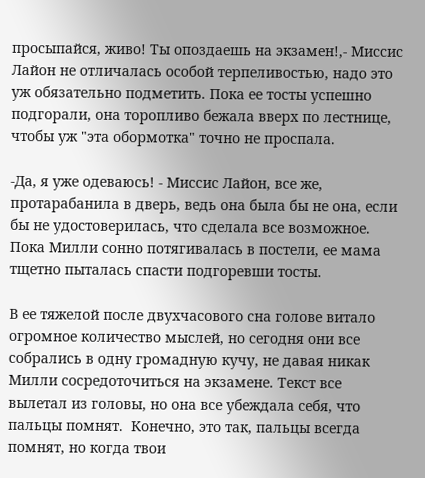просыпайся, живо! Ты опоздаешь на экзамен!,- Миссис Лайон не отличалась особой терпеливостью, надо это уж обязательно подметить. Пока ее тосты успешно подгорали, она торопливо бежала вверх по лестнице, чтобы уж "эта обормотка" точно не проспала.

-Да, я уже одеваюсь! - Миссис Лайон, все же, протарабанила в дверь, ведь она была бы не она, если бы не удостоверилась, что сделала все возможное. Пока Милли сонно потягивалась в постели, ее мама тщетно пыталась спасти подгоревши тосты.

В ее тяжелой после двухчасового сна голове витало огромное количество мыслей, но сегодня они все собрались в одну громадную кучу, не давая никак Милли сосредоточиться на экзамене. Текст все вылетал из головы, но она все убеждала себя, что пальцы помнят.  Конечно, это так, пальцы всегда помнят, но когда твои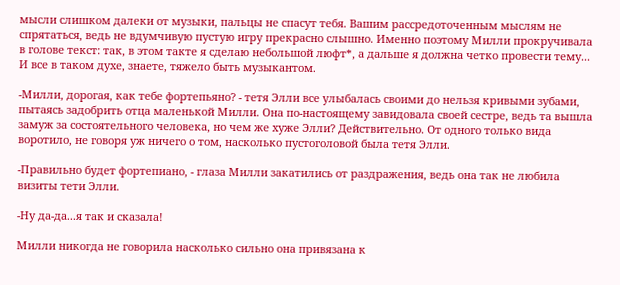мысли слишком далеки от музыки, пальцы не спасут тебя. Вашим рассредоточенным мыслям не спрятаться, ведь не вдумчивую пустую игру прекрасно слышно. Именно поэтому Милли прокручивала в голове текст: так, в этом такте я сделаю небольшой люфт*, а дальше я должна четко провести тему... И все в таком духе, знаете, тяжело быть музыкантом.

-Милли, дорогая, как тебе фортепьяно? - тетя Элли все улыбалась своими до нельзя кривыми зубами, пытаясь задобрить отца маленькой Милли. Она по-настоящему завидовала своей сестре, ведь та вышла замуж за состоятельного человека, но чем же хуже Элли? Действительно. От одного только вида воротило, не говоря уж ничего о том, насколько пустоголовой была тетя Элли.

-Правильно будет фортепиано, - глаза Милли закатились от раздражения, ведь она так не любила визиты тети Элли.

-Ну да-да...я так и сказала!

Милли никогда не говорила насколько сильно она привязана к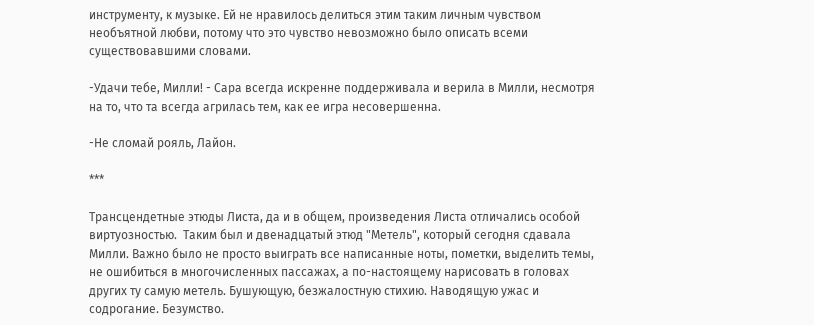инструменту, к музыке. Ей не нравилось делиться этим таким личным чувством необъятной любви, потому что это чувство невозможно было описать всеми существовавшими словами.

-Удачи тебе, Милли! - Сара всегда искренне поддерживала и верила в Милли, несмотря на то, что та всегда агрилась тем, как ее игра несовершенна.

-Не сломай рояль, Лайон.

***

Трансцендетные этюды Листа, да и в общем, произведения Листа отличались особой виртуозностью.  Таким был и двенадцатый этюд "Метель", который сегодня сдавала Милли. Важно было не просто выиграть все написанные ноты, пометки, выделить темы, не ошибиться в многочисленных пассажах, а по-настоящему нарисовать в головах других ту самую метель. Бушующую, безжалостную стихию. Наводящую ужас и содрогание. Безумство.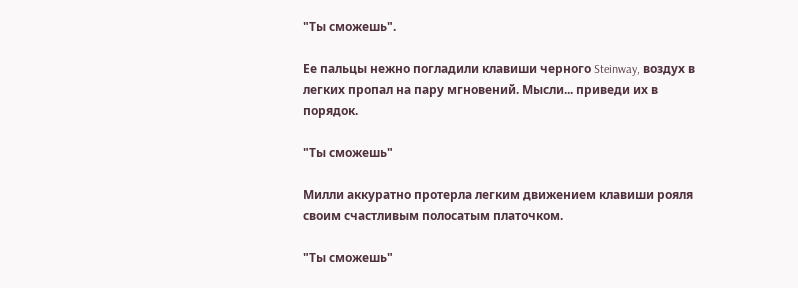"Ты сможешь".

Ее пальцы нежно погладили клавиши черного Steinway, воздух в легких пропал на пару мгновений. Мысли... приведи их в порядок.

"Ты сможешь"

Милли аккуратно протерла легким движением клавиши рояля своим счастливым полосатым платочком.

"Ты сможешь"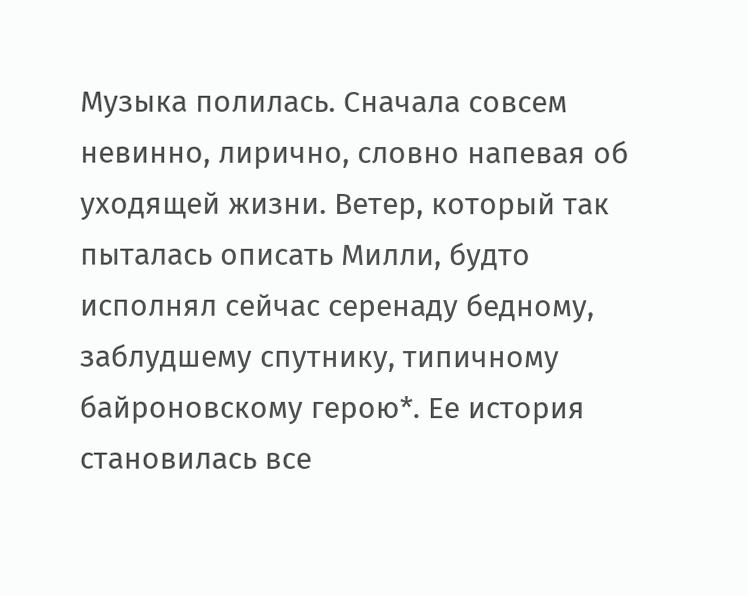Музыка полилась. Сначала совсем невинно, лирично, словно напевая об уходящей жизни. Ветер, который так пыталась описать Милли, будто исполнял сейчас серенаду бедному, заблудшему спутнику, типичному байроновскому герою*. Ее история становилась все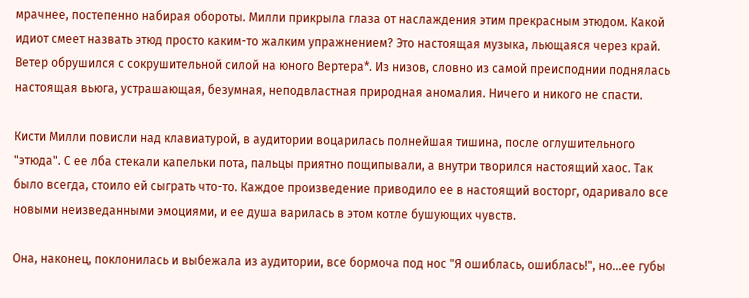мрачнее, постепенно набирая обороты. Милли прикрыла глаза от наслаждения этим прекрасным этюдом. Какой идиот смеет назвать этюд просто каким-то жалким упражнением? Это настоящая музыка, льющаяся через край.  Ветер обрушился с сокрушительной силой на юного Вертера*. Из низов, словно из самой преисподнии поднялась настоящая вьюга, устрашающая, безумная, неподвластная природная аномалия. Ничего и никого не спасти.

Кисти Милли повисли над клавиатурой, в аудитории воцарилась полнейшая тишина, после оглушительного "этюда". С ее лба стекали капельки пота, пальцы приятно пощипывали, а внутри творился настоящий хаос. Так было всегда, стоило ей сыграть что-то. Каждое произведение приводило ее в настоящий восторг, одаривало все новыми неизведанными эмоциями, и ее душа варилась в этом котле бушующих чувств.

Она, наконец, поклонилась и выбежала из аудитории, все бормоча под нос "Я ошиблась, ошиблась!", но...ее губы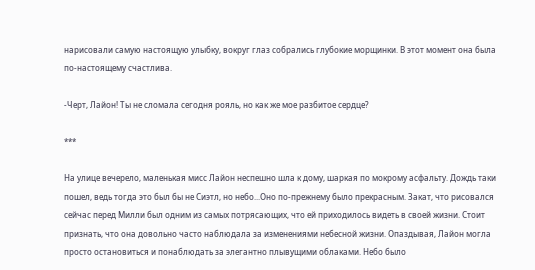нарисовали самую настоящую улыбку, вокруг глаз собрались глубокие морщинки. В этот момент она была по-настоящему счастлива.

-Черт, Лайон! Ты не сломала сегодня рояль, но как же мое разбитое сердце?

***

На улице вечерело, маленькая мисс Лайон неспешно шла к дому, шаркая по мокрому асфальту. Дождь таки пошел, ведь тогда это был бы не Сиэтл, но небо...Оно по-прежнему было прекрасным. Закат, что рисовался сейчас перед Милли был одним из самых потрясающих, что ей приходилось видеть в своей жизни. Стоит признать, что она довольно часто наблюдала за изменениями небесной жизни. Опаздывая, Лайон могла просто остановиться и понаблюдать за элегантно плывущими облаками. Небо было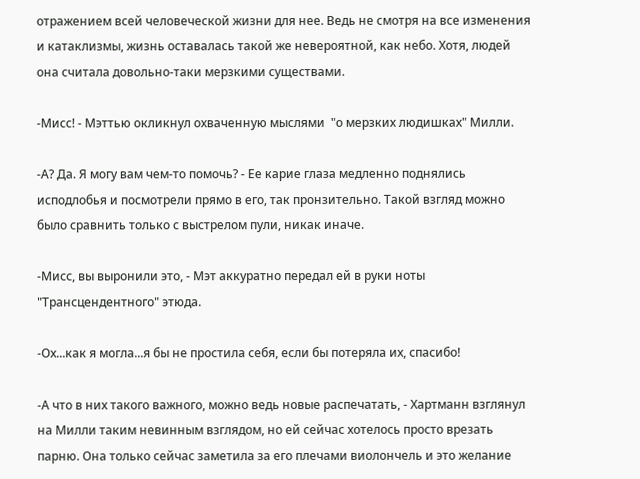отражением всей человеческой жизни для нее. Ведь не смотря на все изменения и катаклизмы, жизнь оставалась такой же невероятной, как небо. Хотя, людей она считала довольно-таки мерзкими существами.

-Мисс! - Мэттью окликнул охваченную мыслями  "о мерзких людишках" Милли.

-А? Да. Я могу вам чем-то помочь? - Ее карие глаза медленно поднялись исподлобья и посмотрели прямо в его, так пронзительно. Такой взгляд можно было сравнить только с выстрелом пули, никак иначе.

-Мисс, вы выронили это, - Мэт аккуратно передал ей в руки ноты "Трансцендентного" этюда.

-Ох...как я могла...я бы не простила себя, если бы потеряла их, спасибо!

-А что в них такого важного, можно ведь новые распечатать, - Хартманн взглянул на Милли таким невинным взглядом, но ей сейчас хотелось просто врезать парню. Она только сейчас заметила за его плечами виолончель и это желание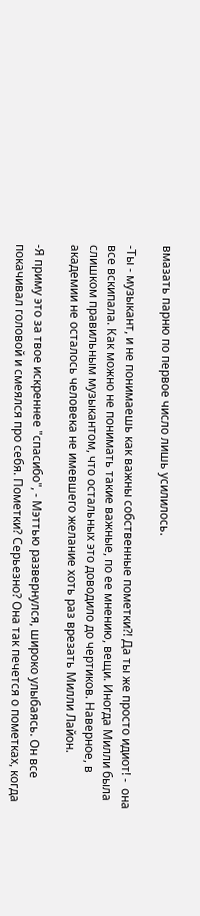вмазать парню по первое число лишь усилилось.

-Ты - музыкант, и не понимаешь как важны собственные пометки?! Да ты же просто идиот! -  она все вскипала. Как можно не понимать такие важные, по ее мнению, вещи. Иногда Милли была слишком правильным музыкантом, что остальных это доводило до чертиков. Наверное, в академии не осталось человека не имевшего желание хоть раз врезать Милли Лайон.

-Я приму это за твое искреннее "спасибо", - Мэттью развернулся, широко улыбаясь. Он все покачивал головой и смеялся про себя. Пометки? Серьезно? Она так печется о пометках, когда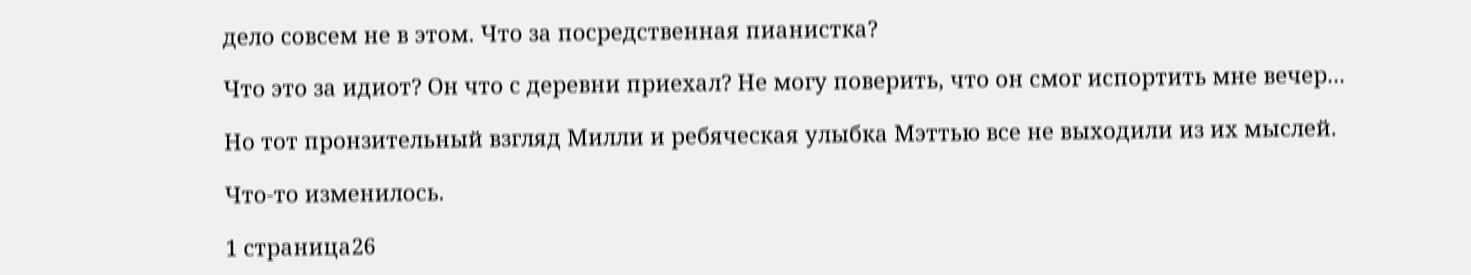дело совсем не в этом. Что за посредственная пианистка?

Что это за идиот? Он что с деревни приехал? Не могу поверить, что он смог испортить мне вечер...

Но тот пронзительный взгляд Милли и ребяческая улыбка Мэттью все не выходили из их мыслей.

Что-то изменилось.

1 страница26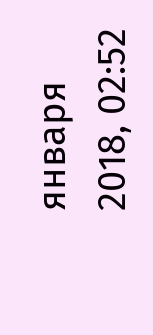января 2018, 02:52